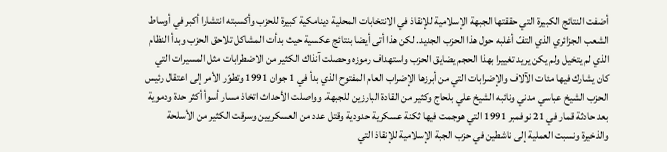أضفت النتائج الكبيرة التي حققتها الجبهة الإسلامية للإنقاذ في الانتخابات المحلية دينامكية كبيرة للحزب وأكسبته انتشارا أكبر في أوساط الشعب الجزائري الذي التفّ أغلبه حول هذا الحزب الجديد. لكن هذا أتى أيضا بنتائج عكسية حيث بدأت المشاكل تلاحق الحزب وبدأ النظام الذي لم يتخيل ولم يكن يريد تغييرا بهذا الحجم يضايق الحزب واستهداف رموزه وحصلت آنذاك الكثير من الاضطرابات مثل المسيرات التي كان يشارك فيها مئات الآلاف والإضرابات التي من أبرزها الإضراب العام المفتوح الذي بدأ في 1 جوان 1991 وتطوّر الأمر إلى اعتقال رئيس الحزب الشيخ عباسي مدني ونائبه الشيخ علي بلحاج وكثير من القادة البارزين للجبهة. وواصلت الأحداث اتخاذ مسار أسوأ أكثر حدة ودموية بعد حادثة قمار في 21 نوفمبر 1991 التي هوجمت فيها ثكنة عسكرية حدودية وقتل عدد من العسكريين وسرقت الكثير من الأسلحة والذخيرة ونسبت العملية إلى ناشطين في حزب الجبة الإسلامية للإنقاذ التي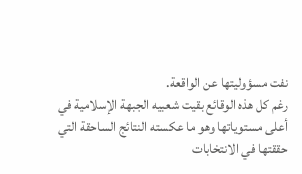نفت مسؤوليتها عن الواقعة.
رغم كل هذه الوقائع بقيت شعبيه الجبهة الإسلامية في أعلى مستوياتها وهو ما عكسته النتائج الساحقة التي حققتها في الانتخابات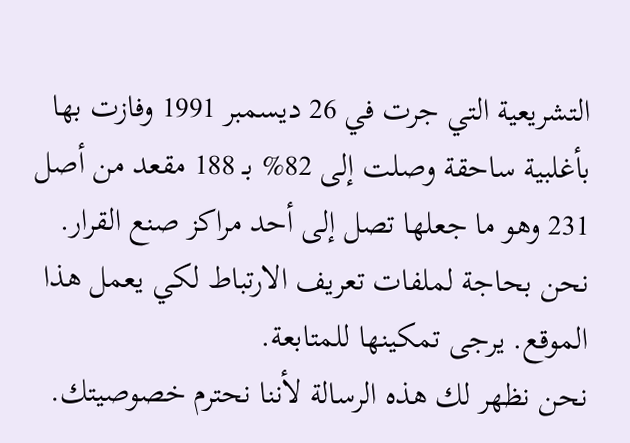التشريعية التي جرت في 26 ديسمبر 1991 وفازت بها بأغلبية ساحقة وصلت إلى 82% بـ 188 مقعد من أصل 231 وهو ما جعلها تصل إلى أحد مراكز صنع القرار.
نحن بحاجة لملفات تعريف الارتباط لكي يعمل هذا الموقع. يرجى تمكينها للمتابعة.
نحن نظهر لك هذه الرسالة لأننا نحترم خصوصيتك.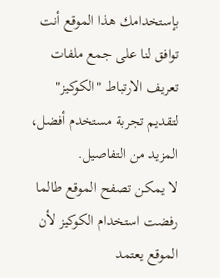بإستخدامك هذا الموقع أنت توافق لنا على جمع ملفات تعريف الارتباط "الكوكيز" لتقديم تجربة مستخدم أفضل،
المزيد من التفاصيل.
لا يمكن تصفح الموقع طالما رفضت استخدام الكوكيز لأن الموقع يعتمد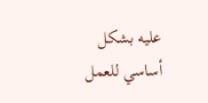عليه بشكل أساسي للعمل